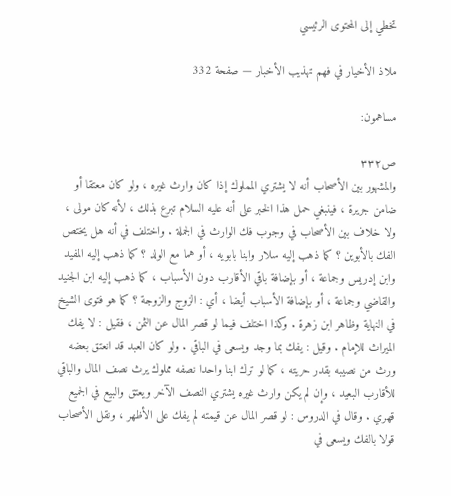تخطي إلى المحتوى الرئيسي

ملاذ الأخيار في فهم تهذيب الأخبار — صفحة 332

مساهمون:

ص٣٣٢
والمشهور بين الأصحاب أنه لا يشتري المملوك إذا كان وارث غيره ، ولو كان معتقا أو ضامن جريرة ، فينبغي حمل هذا الخبر على أنه عليه السلام تبرع بذلك ، لأنه كان مولى ، ولا خلاف بين الأصحاب في وجوب فك الوارث في الجملة . واختلف في أنه هل يختص الفك بالأبوين ؟ كما ذهب إليه سلار وابنا بابويه ، أو هما مع الولد ؟ كما ذهب إليه المفيد وابن إدريس وجماعة ، أو بإضافة باقي الأقارب دون الأسباب ، كما ذهب إليه ابن الجنيد والقاضي وجماعة ، أو بإضافة الأسباب أيضا ، أي : الزوج والزوجة ؟ كما هو فتوى الشيخ في النهاية وظاهر ابن زهرة . وكذا اختلف فيما لو قصر المال عن الثمن ، فقيل : لا يفك الميراث للإمام . وقيل : يفك بما وجد ويسعى في الباقي . ولو كان العبد قد انعتق بعضه ورث من نصيبه بقدر حريته ، كما لو ترك ابنا واحدا نصفه مملوك يرث نصف المال والباقي للأقارب البعيد ، وإن لم يكن وارث غيره يشتري النصف الآخر ويعتق والبيع في الجميع قهري . وقال في الدروس : لو قصر المال عن قيمته لم يفك على الأظهر ، ونقل الأصحاب قولا بالفك ويسعى في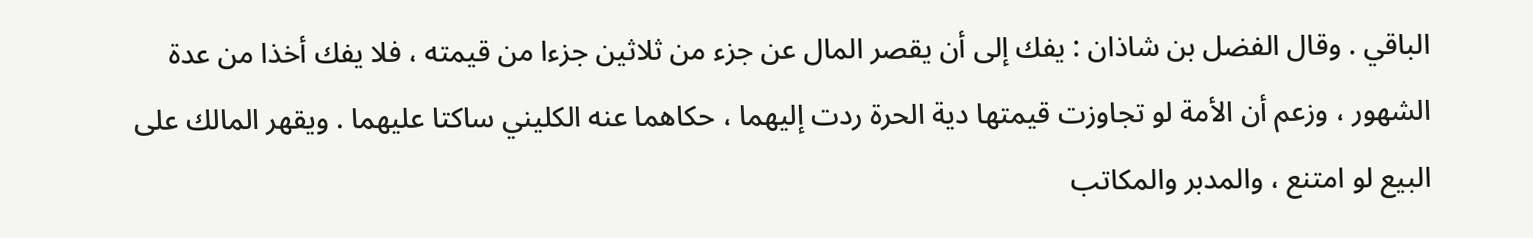الباقي . وقال الفضل بن شاذان : يفك إلى أن يقصر المال عن جزء من ثلاثين جزءا من قيمته ، فلا يفك أخذا من عدة الشهور ، وزعم أن الأمة لو تجاوزت قيمتها دية الحرة ردت إليهما ، حكاهما عنه الكليني ساكتا عليهما . ويقهر المالك على البيع لو امتنع ، والمدبر والمكاتب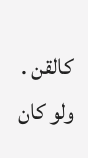كالقن . ولو كان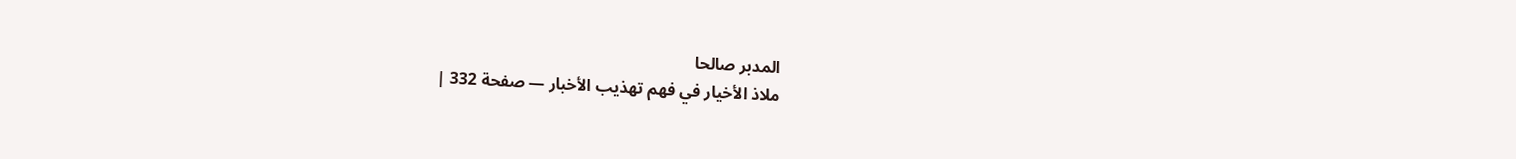المدبر صالحا
ملاذ الأخيار في فهم تهذيب الأخبار — صفحة 332 |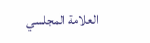العلامة المجلسي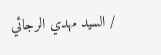/ السيد مهدي الرجائي